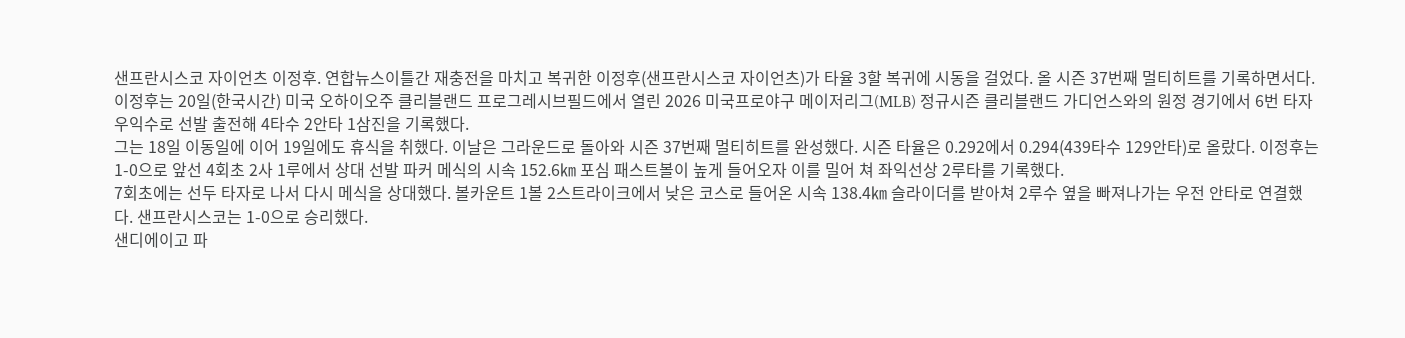샌프란시스코 자이언츠 이정후. 연합뉴스이틀간 재충전을 마치고 복귀한 이정후(샌프란시스코 자이언츠)가 타율 3할 복귀에 시동을 걸었다. 올 시즌 37번째 멀티히트를 기록하면서다.
이정후는 20일(한국시간) 미국 오하이오주 클리블랜드 프로그레시브필드에서 열린 2026 미국프로야구 메이저리그(MLB) 정규시즌 클리블랜드 가디언스와의 원정 경기에서 6번 타자 우익수로 선발 출전해 4타수 2안타 1삼진을 기록했다.
그는 18일 이동일에 이어 19일에도 휴식을 취했다. 이날은 그라운드로 돌아와 시즌 37번째 멀티히트를 완성했다. 시즌 타율은 0.292에서 0.294(439타수 129안타)로 올랐다. 이정후는 1-0으로 앞선 4회초 2사 1루에서 상대 선발 파커 메식의 시속 152.6㎞ 포심 패스트볼이 높게 들어오자 이를 밀어 쳐 좌익선상 2루타를 기록했다.
7회초에는 선두 타자로 나서 다시 메식을 상대했다. 볼카운트 1볼 2스트라이크에서 낮은 코스로 들어온 시속 138.4㎞ 슬라이더를 받아쳐 2루수 옆을 빠져나가는 우전 안타로 연결했다. 샌프란시스코는 1-0으로 승리했다.
샌디에이고 파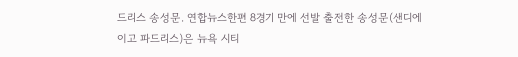드리스 송성문. 연합뉴스한편 8경기 만에 선발 출전한 송성문(샌디에이고 파드리스)은 뉴욕 시티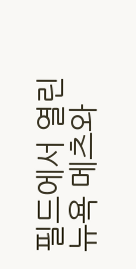필드에서 열린 뉴욕 메츠와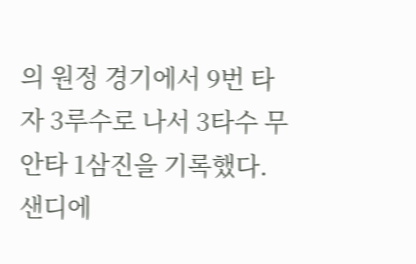의 원정 경기에서 9번 타자 3루수로 나서 3타수 무안타 1삼진을 기록했다. 샌디에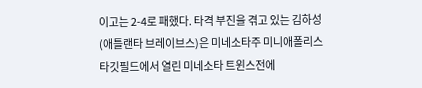이고는 2-4로 패했다. 타격 부진을 겪고 있는 김하성(애틀랜타 브레이브스)은 미네소타주 미니애폴리스 타깃필드에서 열린 미네소타 트윈스전에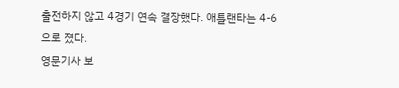출전하지 않고 4경기 연속 결장했다. 애틀랜타는 4-6으로 졌다.
영문기사 보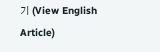기 (View English Article)